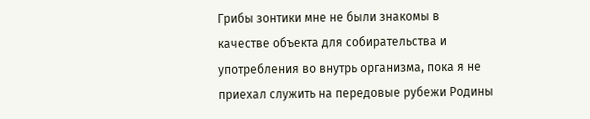Грибы зонтики мне не были знакомы в качестве объекта для собирательства и употребления во внутрь организма, пока я не приехал служить на передовые рубежи Родины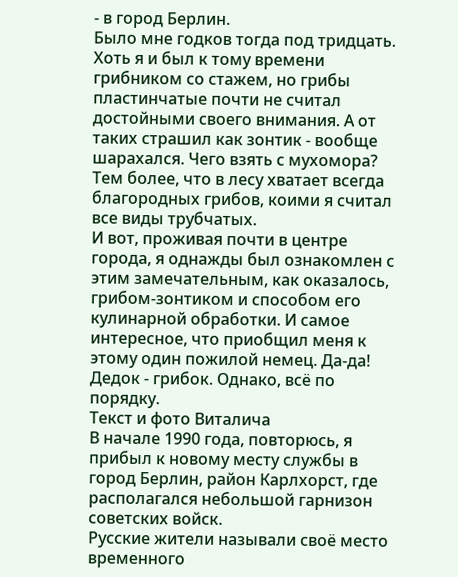- в город Берлин.
Было мне годков тогда под тридцать. Хоть я и был к тому времени грибником со стажем, но грибы пластинчатые почти не считал достойными своего внимания. А от таких страшил как зонтик - вообще шарахался. Чего взять с мухомора? Тем более, что в лесу хватает всегда благородных грибов, коими я считал все виды трубчатых.
И вот, проживая почти в центре города, я однажды был ознакомлен с этим замечательным, как оказалось, грибом-зонтиком и способом его кулинарной обработки. И самое интересное, что приобщил меня к этому один пожилой немец. Да-да! Дедок - грибок. Однако, всё по порядку.
Текст и фото Виталича
В начале 1990 года, повторюсь, я прибыл к новому месту службы в город Берлин, район Карлхорст, где располагался небольшой гарнизон советских войск.
Русские жители называли своё место временного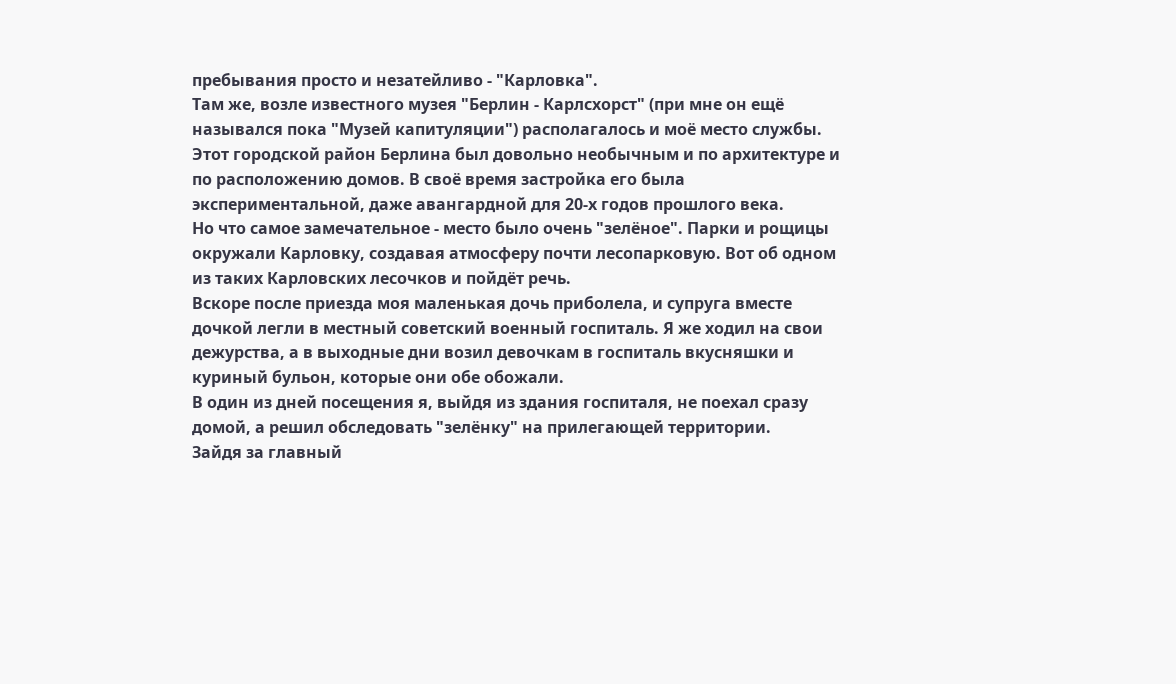пребывания просто и незатейливо - "Карловка".
Там же, возле известного музея "Берлин - Карлсхорст" (при мне он ещё назывался пока "Музей капитуляции") располагалось и моё место службы.
Этот городской район Берлина был довольно необычным и по архитектуре и по расположению домов. В своё время застройка его была экспериментальной, даже авангардной для 20-х годов прошлого века.
Но что самое замечательное - место было очень "зелёное". Парки и рощицы окружали Карловку, создавая атмосферу почти лесопарковую. Вот об одном из таких Карловских лесочков и пойдёт речь.
Вскоре после приезда моя маленькая дочь приболела, и супруга вместе дочкой легли в местный советский военный госпиталь. Я же ходил на свои дежурства, а в выходные дни возил девочкам в госпиталь вкусняшки и куриный бульон, которые они обе обожали.
В один из дней посещения я, выйдя из здания госпиталя, не поехал сразу домой, а решил обследовать "зелёнку" на прилегающей территории.
Зайдя за главный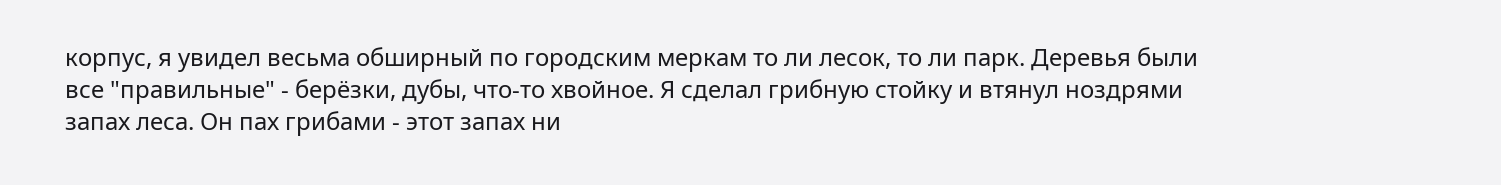корпус, я увидел весьма обширный по городским меркам то ли лесок, то ли парк. Деревья были все "правильные" - берёзки, дубы, что-то хвойное. Я сделал грибную стойку и втянул ноздрями запах леса. Он пах грибами - этот запах ни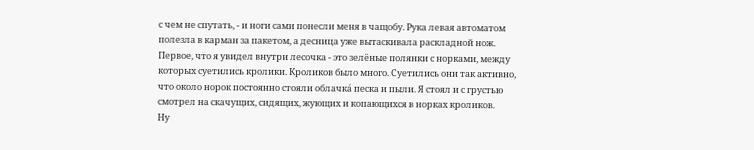с чем не спутать, - и ноги сами понесли меня в чащобу. Рука левая автоматом полезла в карман за пакетом, а десница уже вытаскивала раскладной нож.
Первое, что я увидел внутри лесочка - это зелёные полянки с норками, между которых суетились кролики. Кроликов было много. Суетились они так активно, что около норок постоянно стояли облачка́ песка и пыли. Я стоял и с грустью смотрел на скачущих, сидящих, жующих и копающихся в норках кроликов.
Ну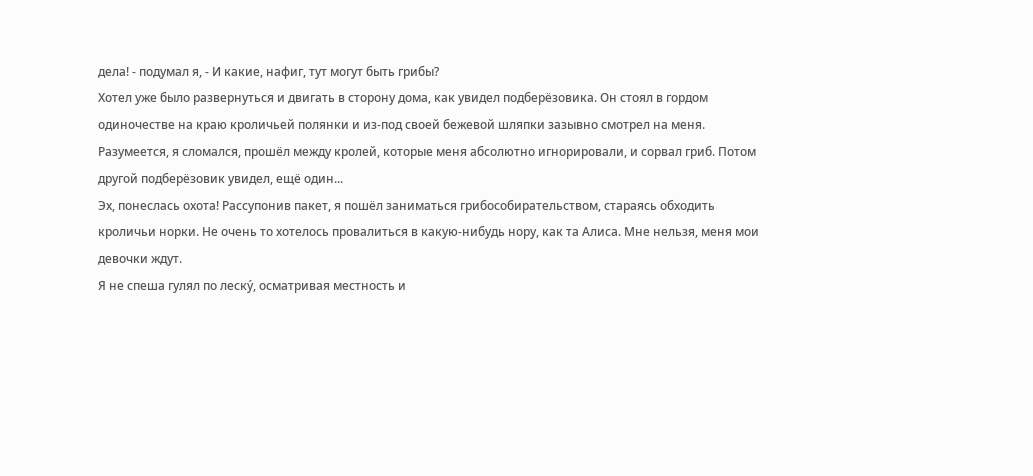дела! - подумал я, - И какие, нафиг, тут могут быть грибы?
Хотел уже было развернуться и двигать в сторону дома, как увидел подберёзовика. Он стоял в гордом одиночестве на краю кроличьей полянки и из-под своей бежевой шляпки зазывно смотрел на меня. Разумеется, я сломался, прошёл между кролей, которые меня абсолютно игнорировали, и сорвал гриб. Потом другой подберёзовик увидел, ещё один...
Эх, понеслась охота! Рассупонив пакет, я пошёл заниматься грибособирательством, стараясь обходить кроличьи норки. Не очень то хотелось провалиться в какую-нибудь нору, как та Алиса. Мне нельзя, меня мои девочки ждут.
Я не спеша гулял по леску́, осматривая местность и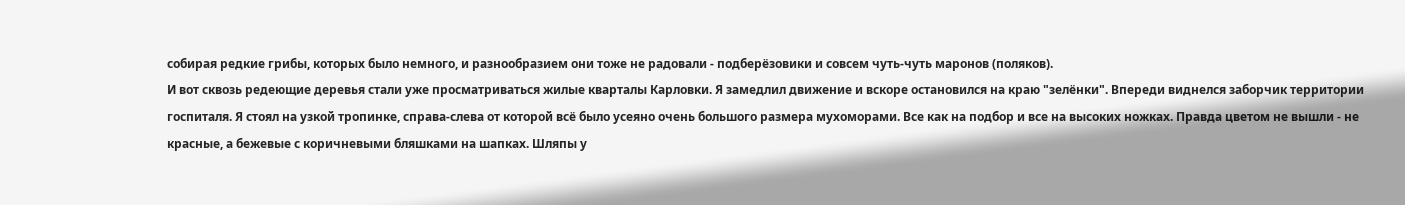собирая редкие грибы, которых было немного, и разнообразием они тоже не радовали - подберёзовики и совсем чуть-чуть маронов (поляков).
И вот сквозь редеющие деревья стали уже просматриваться жилые кварталы Карловки. Я замедлил движение и вскоре остановился на краю "зелёнки". Впереди виднелся заборчик территории госпиталя. Я стоял на узкой тропинке, справа-слева от которой всё было усеяно очень большого размера мухоморами. Все как на подбор и все на высоких ножках. Правда цветом не вышли - не красные, а бежевые с коричневыми бляшками на шапках. Шляпы у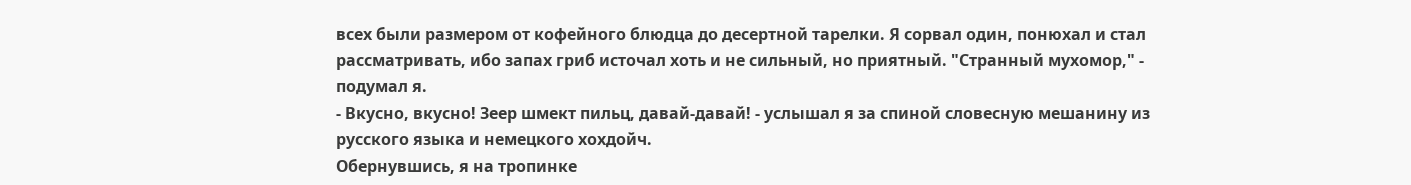всех были размером от кофейного блюдца до десертной тарелки. Я сорвал один, понюхал и стал рассматривать, ибо запах гриб источал хоть и не сильный, но приятный. "Странный мухомор," - подумал я.
- Вкусно, вкусно! Зеер шмект пильц, давай-давай! - услышал я за спиной словесную мешанину из русского языка и немецкого хохдойч.
Обернувшись, я на тропинке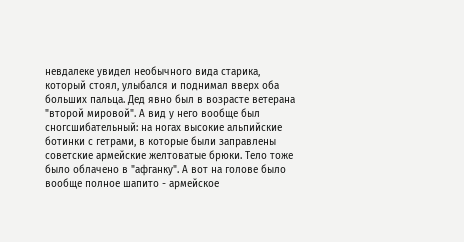невдалеке увидел необычного вида старика, который стоял, улыбался и поднимал вверх оба больших пальца. Дед явно был в возрасте ветерана "второй мировой". А вид у него вообще был сногсшибательный: на ногах высокие альпийские ботинки с гетрами, в которые были заправлены советские армейские желтоватые брюки. Тело тоже было облачено в "афганку". А вот на голове было вообще полное шапито - армейское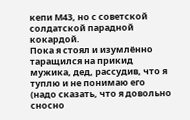кепи М43, но с советской солдатской парадной кокардой.
Пока я стоял и изумлённо таращился на прикид мужика, дед, рассудив, что я туплю и не понимаю его (надо сказать, что я довольно сносно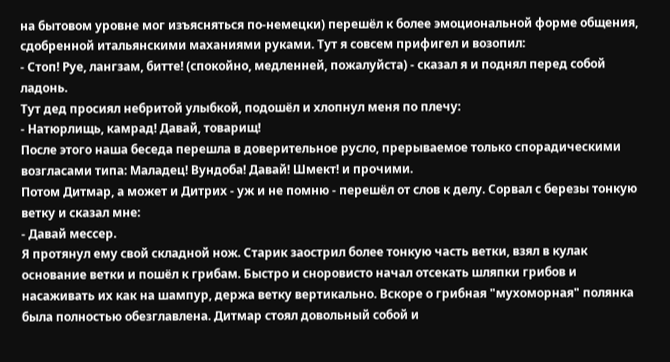на бытовом уровне мог изъясняться по-немецки) перешёл к более эмоциональной форме общения, сдобренной итальянскими маханиями руками. Тут я совсем прифигел и возопил:
- Стоп! Руе, лангзам, битте! (спокойно, медленней, пожалуйста) - сказал я и поднял перед собой ладонь.
Тут дед просиял небритой улыбкой, подошёл и хлопнул меня по плечу:
- Натюрлищь, камрад! Давай, товарищ!
После этого наша беседа перешла в доверительное русло, прерываемое только спорадическими возгласами типа: Маладец! Вундоба! Давай! Шмект! и прочими.
Потом Дитмар, а может и Дитрих - уж и не помню - перешёл от слов к делу. Сорвал с березы тонкую ветку и сказал мне:
- Давай мессер.
Я протянул ему свой складной нож. Старик заострил более тонкую часть ветки, взял в кулак основание ветки и пошёл к грибам. Быстро и сноровисто начал отсекать шляпки грибов и насаживать их как на шампур, держа ветку вертикально. Вскоре о грибная "мухоморная" полянка была полностью обезглавлена. Дитмар стоял довольный собой и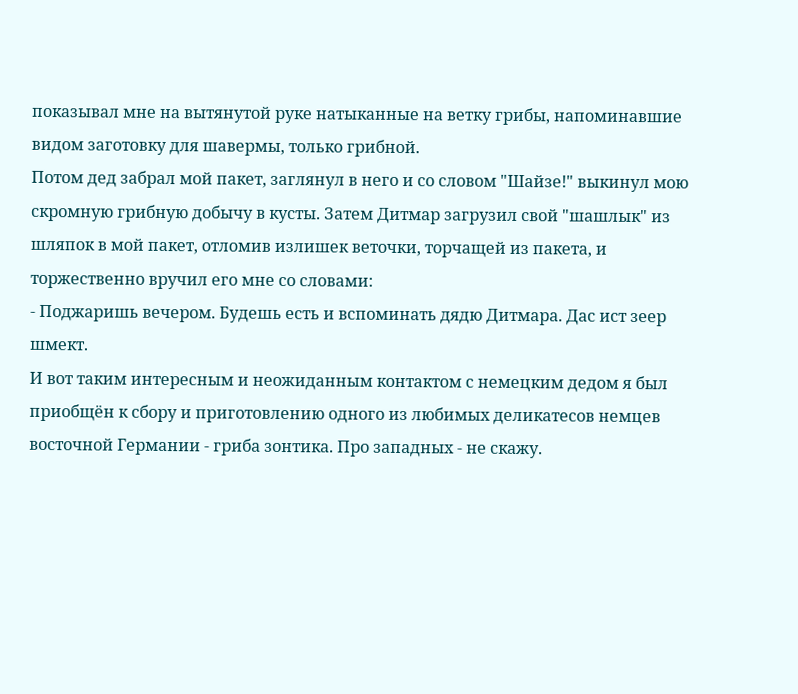показывал мне на вытянутой руке натыканные на ветку грибы, напоминавшие видом заготовку для шавермы, только грибной.
Потом дед забрал мой пакет, заглянул в него и со словом "Шайзе!" выкинул мою скромную грибную добычу в кусты. Затем Дитмар загрузил свой "шашлык" из шляпок в мой пакет, отломив излишек веточки, торчащей из пакета, и торжественно вручил его мне со словами:
- Поджаришь вечером. Будешь есть и вспоминать дядю Дитмара. Дас ист зеер шмект.
И вот таким интересным и неожиданным контактом с немецким дедом я был приобщён к сбору и приготовлению одного из любимых деликатесов немцев восточной Германии - гриба зонтика. Про западных - не скажу.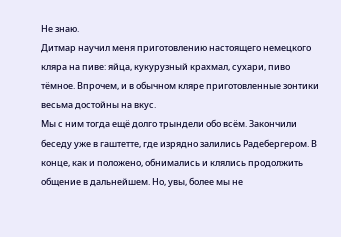Не знаю.
Дитмар научил меня приготовлению настоящего немецкого кляра на пиве: яйца, кукурузный крахмал, сухари, пиво тёмное. Впрочем, и в обычном кляре приготовленные зонтики весьма достойны на вкус.
Мы с ним тогда ещё долго трындели обо всём. Закончили беседу уже в гаштетте, где изрядно залились Радебергером. В конце, как и положено, обнимались и клялись продолжить общение в дальнейшем. Но, увы, более мы не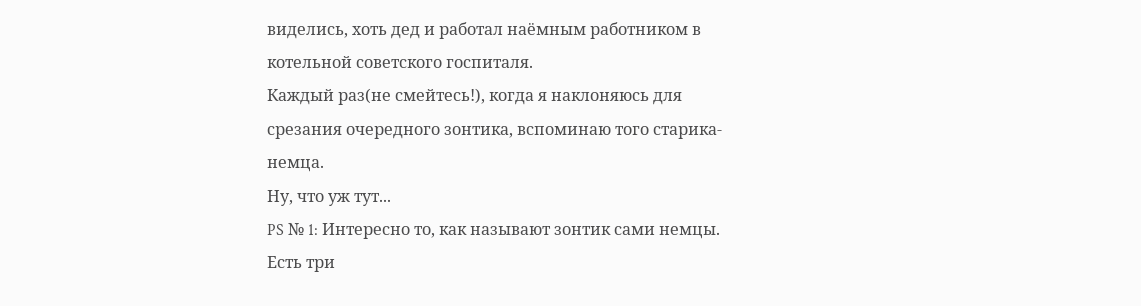виделись, хоть дед и работал наёмным работником в котельной советского госпиталя.
Каждый раз(не смейтесь!), когда я наклоняюсь для срезания очередного зонтика, вспоминаю того старика-немца.
Ну, что уж тут...
PS № 1: Интересно то, как называют зонтик сами немцы. Есть три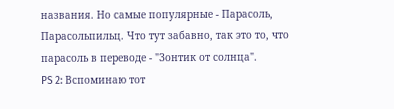названия. Но самые популярные - Парасоль, Парасольпильц. Что тут забавно, так это то, что парасоль в переводе - "Зонтик от солнца".
PS 2: Вспоминаю тот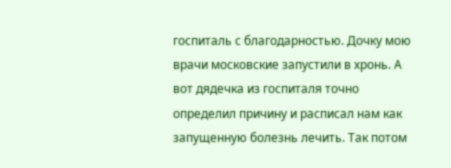госпиталь с благодарностью. Дочку мою врачи московские запустили в хронь. А вот дядечка из госпиталя точно определил причину и расписал нам как запущенную болезнь лечить. Так потом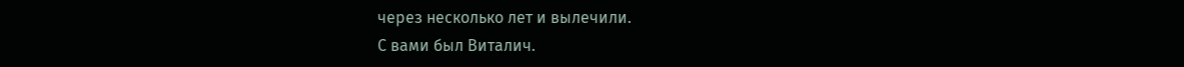через несколько лет и вылечили.
С вами был Виталич.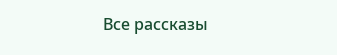Все рассказы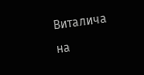Виталича на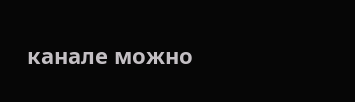канале можно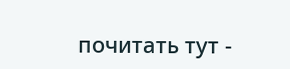почитать тут -